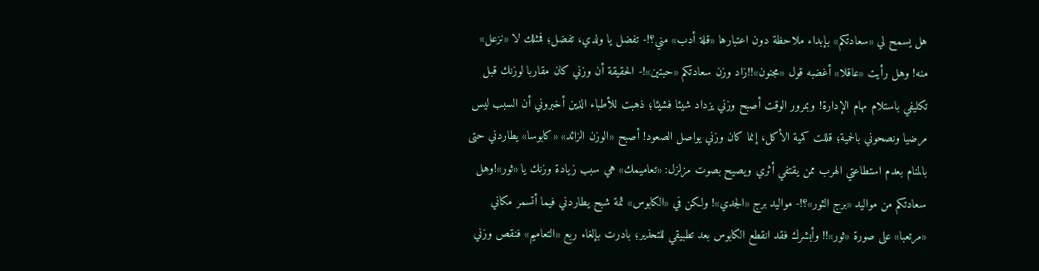هل يسمح لي «سعادتكم» بإبداء ملاحظة دون اعتبارها «قلة أدب» مني؟!- تفضل يا ولدي، تفضل؛ فمثلك لا «نزعل» منه! وهل رأيت «عاقلا» أغضبه قول «مجنون»!!زاد وزن سعادتكم «حبتين»!- الحقيقة أن وزني كان مقاربا لوزنك قبل تكليفي باستلام مهام الإدارة! وبمرور الوقت أصبح وزني يزداد شيئا فشيئا؛ ذهبت للأطباء الذين أخبروني أن السبب ليس مرضيا ونصحوني بالحمية؛ قللت كمية الأكل، إنما كان وزني يواصل الصعود! أصبح «الوزن الزائد» «كابوسا» يطاردني حتى بالمنام بعدم استطاعتي الهرب ممن يقتفي أثري ويصيح بصوت مزلزل: «تعاميمك» هي سبب زيادة وزنك يا «ثور»!وهل سعادتكم من مواليد «برج الثور»؟!- مواليد برج «الجدي»! ولكن في «الكابوس» ثمة شبح يطاردني فيما أتسمر مكاني «مرتعبا» على صورة «ثور»!! وأبشرك فقد انقطع الكابوس بعد تطبيقي للتحذير؛ بادرت بإلغاء ربع «التعاميم» فنقص وزني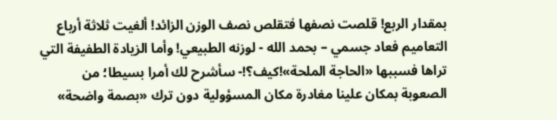بمقدار الربع! قلصت نصفها فتقلص نصف الوزن الزائد! ألغيت ثلاثة أرباع التعاميم فعاد جسمي – بحمد الله - لوزنه الطبيعي! وأما الزيادة الطفيفة التي تراها فسببها «الحاجة الملحة»!كيف؟!- سأشرح لك أمرا بسيطا؛ من الصعوبة بمكان علينا مغادرة مكان المسؤولية دون ترك «بصمة واضحة»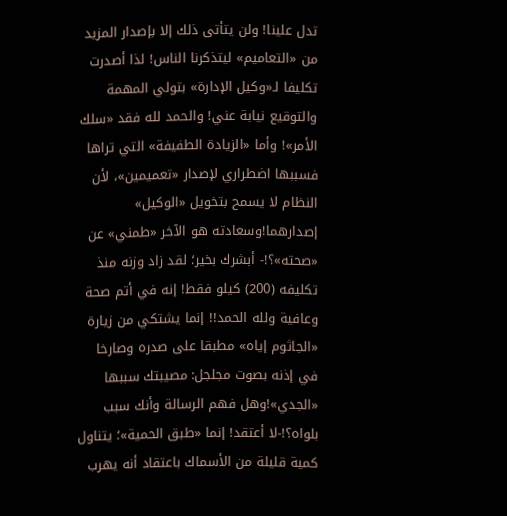تدل علينا! ولن يتأتى ذلك إلا بإصدار المزيد من «التعاميم» ليتذكرنا الناس! لذا أصدرت تكليفا لـ«وكيل الإدارة» بتولي المهمة والتوقيع نيابة عني! والحمد لله فقد «سلك الأمر»! وأما «الزيادة الطفيفة» التي تراها فسببها اضطراري لإصدار «تعميمين»، لأن النظام لا يسمح بتخويل «الوكيل» إصدارهما!وسعادته هو الآخر «طمني» عن «صحته»؟!- أبشرك بخير؛ لقد زاد وزنه منذ تكليفه (200) كيلو فقط! إنه في أتم صحة وعافية ولله الحمد!! إنما يشتكي من زيارة «الجاثوم إياه» مطبقا على صدره وصارخا في إذنه بصوت مجلجل: مصيبتك سببها «الجدي»!وهل فهم الرسالة وأنك سبب بلواه؟!-لا أعتقد! إنما «طبق الحمية»؛ يتناول كمية قليلة من الأسماك باعتقاد أنه يهرب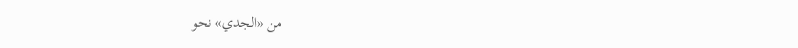من «الجدي» نحو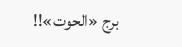برج «الحوت»!!